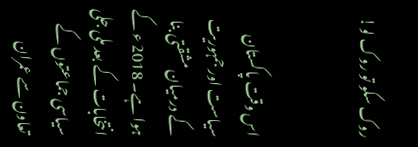روک سکو تو روک لو!


اس وقت پاکستان سیاست اور جمہوریت کے درمیان مشقتی بنا ہوا ہے۔ 2018 ء کے انتخابات کے بعد ملی جلی سیاسی جماعتوں کے تعاون سے عمران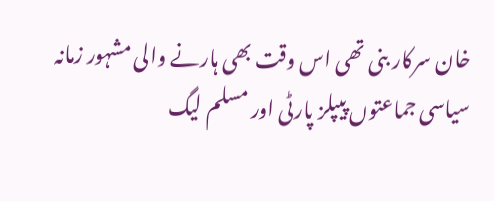خان سرکار بنی تھی اس وقت بھی ہارنے والی مشہور زمانہ سیاسی جماعتوں پیپلز پارٹی اور مسلم لیگ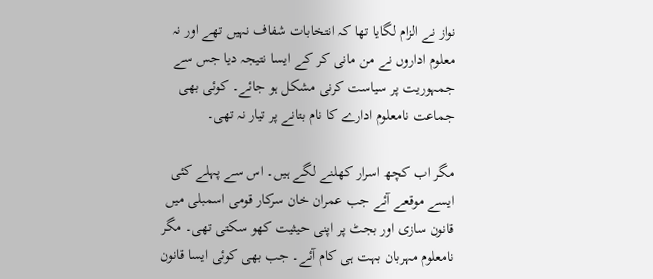نواز نے الزام لگایا تھا کہ انتخابات شفاف نہیں تھے اور نہ معلوم اداروں نے من مانی کر کے ایسا نتیجہ دیا جس سے جمہوریت پر سیاست کرنی مشکل ہو جائے۔ کوئی بھی جماعت نامعلوم ادارے کا نام بتانے پر تیار نہ تھی۔

مگر اب کچھ اسرار کھلنے لگے ہیں۔ اس سے پہلے کئی ایسے موقعے آئے جب عمران خان سرکار قومی اسمبلی میں قانون سازی اور بجٹ پر اپنی حیثیت کھو سکتی تھی۔ مگر نامعلوم مہربان بہت ہی کام آئے۔ جب بھی کوئی ایسا قانون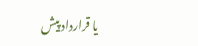یا قرارداد پیش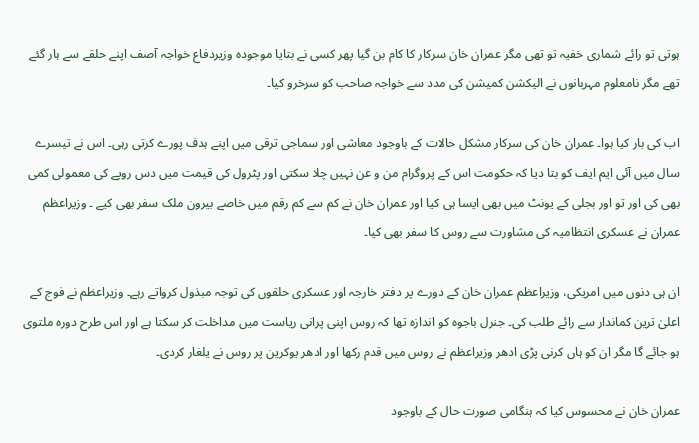ہوتی تو رائے شماری خفیہ تو تھی مگر عمران خان سرکار کا کام بن گیا پھر کسی نے بتایا موجودہ وزیردفاع خواجہ آصف اپنے حلقے سے ہار گئے تھے مگر نامعلوم مہربانوں نے الیکشن کمیشن کی مدد سے خواجہ صاحب کو سرخرو کیا۔

اب کی بار کیا ہوا۔ عمران خان کی سرکار مشکل حالات کے باوجود معاشی اور سماجی ترقی میں اپنے ہدف پورے کرتی رہی۔ اس نے تیسرے سال میں آئی ایم ایف کو بتا دیا کہ حکومت اس کے پروگرام من و عن نہیں چلا سکتی اور پٹرول کی قیمت میں دس روپے کی معمولی کمی بھی کی اور تو اور بجلی کے یونٹ میں بھی ایسا ہی کیا اور عمران خان نے کم سے کم رقم میں خاصے بیرون ملک سفر بھی کیے ۔ وزیراعظم عمران نے عسکری انتظامیہ کی مشاورت سے روس کا سفر بھی کیا۔

ان ہی دنوں میں امریکی، وزیراعظم عمران خان کے دورے پر دفتر خارجہ اور عسکری حلقوں کی توجہ مبذول کرواتے رہے۔ وزیراعظم نے فوج کے اعلیٰ ترین کماندار سے رائے طلب کی۔ جنرل باجوہ کو اندازہ تھا کہ روس اپنی پرانی ریاست میں مداخلت کر سکتا ہے اور اس طرح دورہ ملتوی ہو جائے گا مگر ان کو ہاں کرنی پڑی ادھر وزیراعظم نے روس میں قدم رکھا اور ادھر یوکرین پر روس نے یلغار کردی۔

عمران خان نے محسوس کیا کہ ہنگامی صورت حال کے باوجود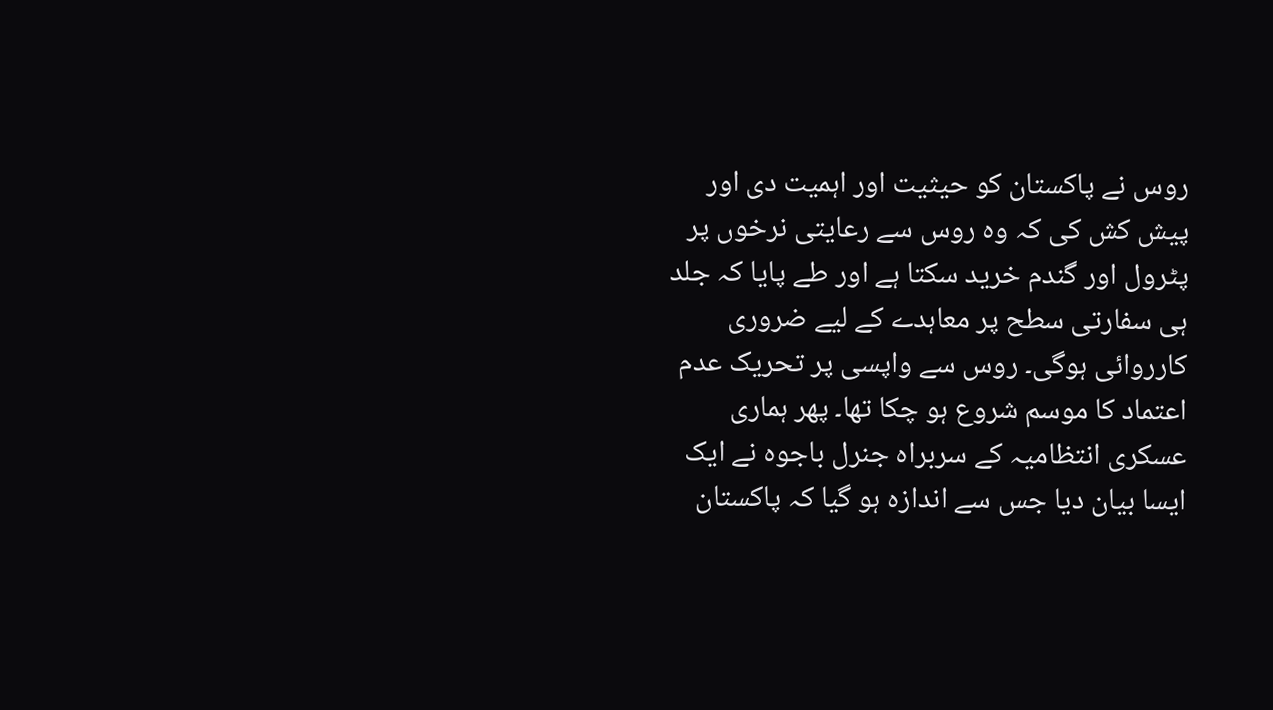روس نے پاکستان کو حیثیت اور اہمیت دی اور پیش کش کی کہ وہ روس سے رعایتی نرخوں پر پٹرول اور گندم خرید سکتا ہے اور طے پایا کہ جلد ہی سفارتی سطح پر معاہدے کے لیے ضروری کارروائی ہوگی۔ روس سے واپسی پر تحریک عدم اعتماد کا موسم شروع ہو چکا تھا۔ پھر ہماری عسکری انتظامیہ کے سربراہ جنرل باجوہ نے ایک ایسا بیان دیا جس سے اندازہ ہو گیا کہ پاکستان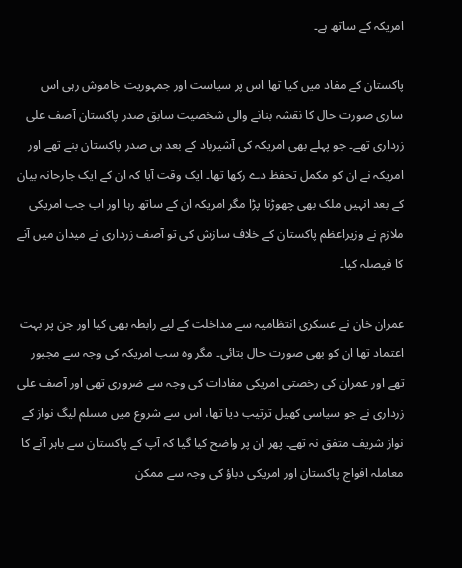امریکہ کے ساتھ ہے۔

پاکستان کے مفاد میں کیا تھا اس پر سیاست اور جمہوریت خاموش رہی اس ساری صورت حال کا نقشہ بنانے والی شخصیت سابق صدر پاکستان آصف علی زرداری تھے۔ جو پہلے بھی امریکہ کی آشیرباد کے بعد ہی صدر پاکستان بنے تھے اور امریکہ نے ان کو مکمل تحفظ دے رکھا تھا۔ ایک وقت آیا کہ ان کے ایک جارحانہ بیان کے بعد انہیں ملک بھی چھوڑنا پڑا مگر امریکہ ان کے ساتھ رہا اور اب جب امریکی ملازم نے وزیراعظم پاکستان کے خلاف سازش کی تو آصف زرداری نے میدان میں آنے کا فیصلہ کیا۔

عمران خان نے عسکری انتظامیہ سے مداخلت کے لیے رابطہ بھی کیا اور جن پر بہت اعتماد تھا ان کو بھی صورت حال بتائی۔ مگر وہ سب امریکہ کی وجہ سے مجبور تھے اور عمران کی رخصتی امریکی مفادات کی وجہ سے ضروری تھی اور آصف علی زرداری نے جو سیاسی کھیل ترتیب دیا تھا، اس سے شروع میں مسلم لیگ نواز کے نواز شریف متفق نہ تھے۔ پھر ان پر واضح کیا گیا کہ آپ کے پاکستان سے باہر آنے کا معاملہ افواج پاکستان اور امریکی دباؤ کی وجہ سے ممکن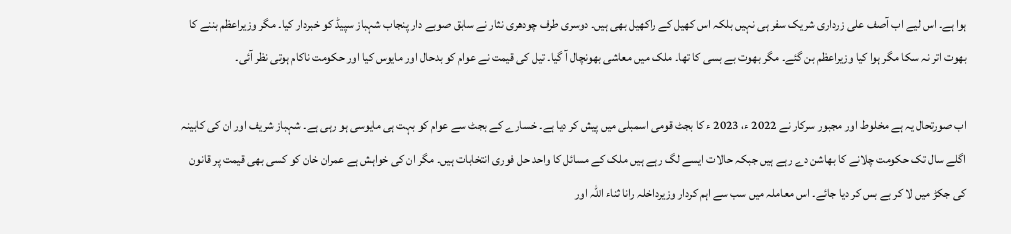ہوا ہے۔ اس لیے اب آصف علی زرداری شریک سفر ہی نہیں بلکہ اس کھیل کے راکھیل بھی ہیں۔ دوسری طرف چودھری نثار نے سابق صوبے دار پنجاب شہباز سپیڈ کو خبردار کیا۔ مگر وزیراعظم بننے کا بھوت اتر نہ سکا مگر ہوا کیا وزیراعظم بن گئے۔ مگر بھوت بے بسی کا تھا۔ ملک میں معاشی بھونچال آ گیا۔ تیل کی قیمت نے عوام کو بدحال اور مایوس کیا اور حکومت ناکام ہوتی نظر آئی۔

اب صورتحال یہ ہے مخلوط اور مجبور سرکار نے 2022 ء، 2023 ء کا بجٹ قومی اسمبلی میں پیش کر دیا ہے۔ خسارے کے بجٹ سے عوام کو بہت ہی مایوسی ہو رہی ہے۔ شہباز شریف اور ان کی کابینہ اگلے سال تک حکومت چلانے کا بھاشن دے رہے ہیں جبکہ حالات ایسے لگ رہے ہیں ملک کے مسائل کا واحد حل فوری انتخابات ہیں۔ مگر ان کی خواہش ہے عمران خان کو کسی بھی قیمت پر قانون کی جکڑ میں لا کر بے بس کر دیا جائے۔ اس معاملہ میں سب سے اہم کردار وزیرداخلہ رانا ثناء اللہ اور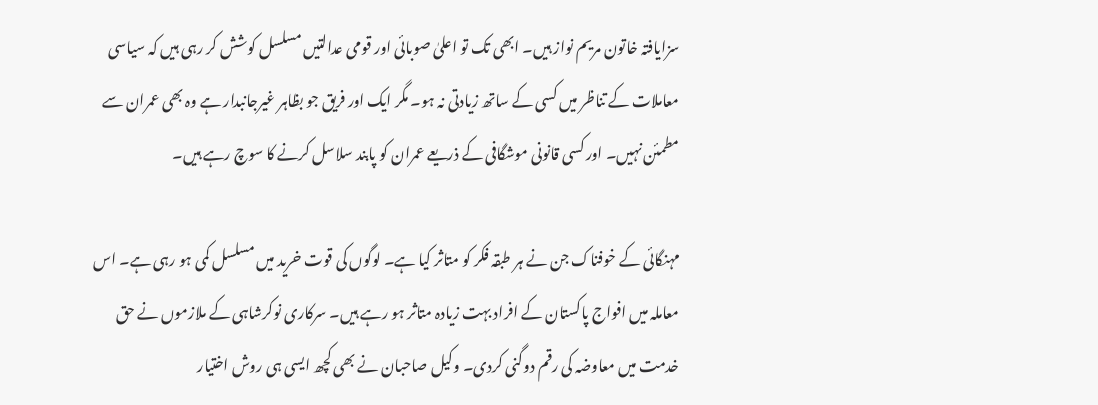سزایافتہ خاتون مریم نواز ہیں۔ ابھی تک تو اعلیٰ صوبائی اور قومی عدالتیں مسلسل کوشش کر رہی ہیں کہ سیاسی معاملات کے تناظر میں کسی کے ساتھ زیادتی نہ ہو۔ مگر ایک اور فریق جو بظاہر غیرجانبدار ہے وہ بھی عمران سے مطمئن نہیں۔ اور کسی قانونی موشگافی کے ذریعے عمران کو پابند سلاسل کرنے کا سوچ رہے ہیں۔

مہنگائی کے خوفناک جن نے ہر طبقہ فکر کو متاثر کیا ہے۔ لوگوں کی قوت خرید میں مسلسل کمی ہو رہی ہے۔ اس معاملہ میں افواج پاکستان کے افراد بہت زیادہ متاثر ہو رہے ہیں۔ سرکاری نوکرشاہی کے ملازموں نے حق خدمت میں معاوضہ کی رقم دوگنی کردی۔ وکیل صاحبان نے بھی کچھ ایسی ہی روش اختیار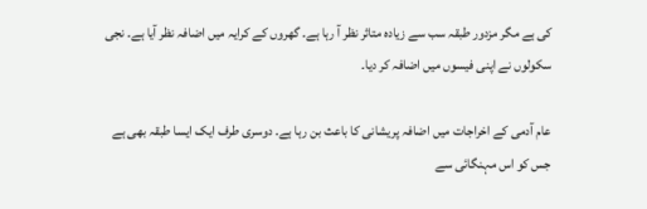کی ہے مگر مزدور طبقہ سب سے زیادہ متاثر نظر آ رہا ہے۔ گھروں کے کرایہ میں اضافہ نظر آیا ہے۔ نجی سکولوں نے اپنی فیسوں میں اضافہ کر دیا۔

عام آدمی کے اخراجات میں اضافہ پریشانی کا باعث بن رہا ہے۔ دوسری طرف ایک ایسا طبقہ بھی ہے جس کو اس مہنگائی سے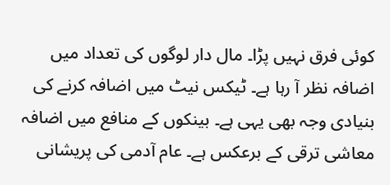کوئی فرق نہیں پڑا۔ مال دار لوگوں کی تعداد میں اضافہ نظر آ رہا ہے۔ ٹیکس نیٹ میں اضافہ کرنے کی بنیادی وجہ بھی یہی ہے۔ بینکوں کے منافع میں اضافہ معاشی ترقی کے برعکس ہے۔ عام آدمی کی پریشانی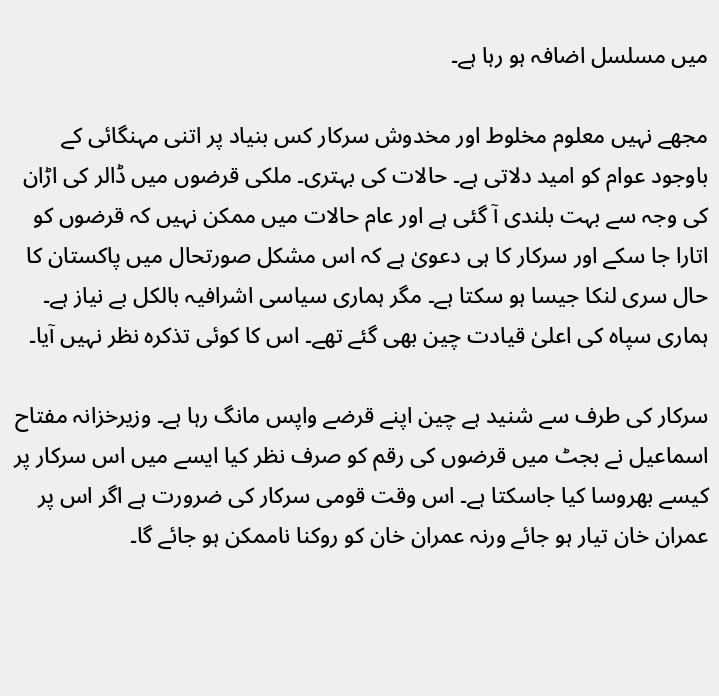میں مسلسل اضافہ ہو رہا ہے۔

مجھے نہیں معلوم مخلوط اور مخدوش سرکار کس بنیاد پر اتنی مہنگائی کے باوجود عوام کو امید دلاتی ہے۔ حالات کی بہتری۔ ملکی قرضوں میں ڈالر کی اڑان کی وجہ سے بہت بلندی آ گئی ہے اور عام حالات میں ممکن نہیں کہ قرضوں کو اتارا جا سکے اور سرکار کا ہی دعویٰ ہے کہ اس مشکل صورتحال میں پاکستان کا حال سری لنکا جیسا ہو سکتا ہے۔ مگر ہماری سیاسی اشرافیہ بالکل بے نیاز ہے۔ ہماری سپاہ کی اعلیٰ قیادت چین بھی گئے تھے۔ اس کا کوئی تذکرہ نظر نہیں آیا۔

سرکار کی طرف سے شنید ہے چین اپنے قرضے واپس مانگ رہا ہے۔ وزیرخزانہ مفتاح اسماعیل نے بجٹ میں قرضوں کی رقم کو صرف نظر کیا ایسے میں اس سرکار پر کیسے بھروسا کیا جاسکتا ہے۔ اس وقت قومی سرکار کی ضرورت ہے اگر اس پر عمران خان تیار ہو جائے ورنہ عمران خان کو روکنا ناممکن ہو جائے گا۔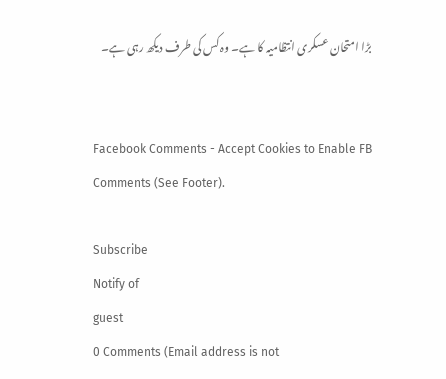بڑا امتحان عسکری انتظامیہ کا ہے۔ وہ کس کی طرف دیکھ رہی ہے۔


Facebook Comments - Accept Cookies to Enable FB Comments (See Footer).

Subscribe
Notify of
guest
0 Comments (Email address is not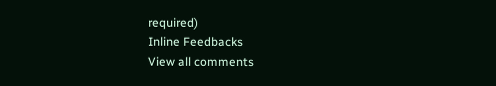required)
Inline Feedbacks
View all comments